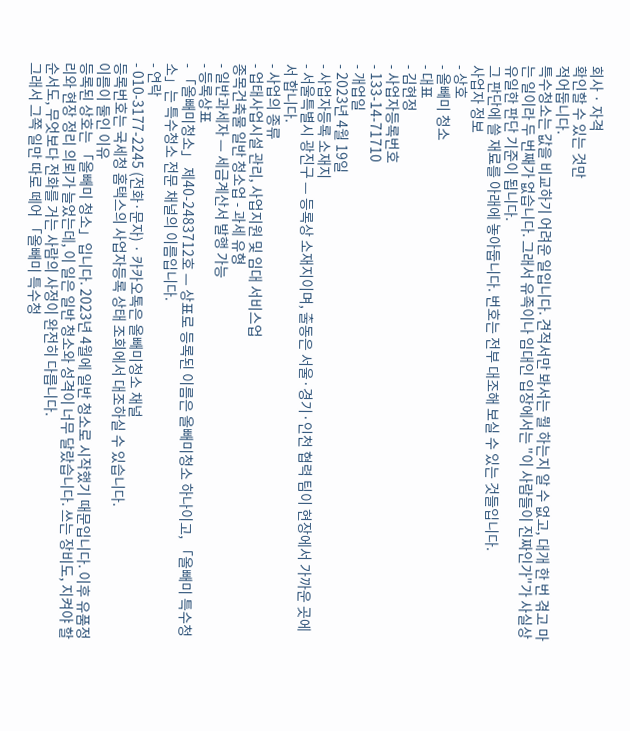회사 · 자격
확인할 수 있는 것만
적어둡니다.
특수청소는 값을 비교하기 어려운 일입니다. 견적서만 봐서는 뭘 하는지 알 수 없고, 대개 한 번 겪고 마는 일이라 두 번째가 없습니다. 그래서 유족이나 임대인 입장에서는 "이 사람들이 진짜인가"가 사실상 유일한 판단 기준이 됩니다.
그 판단에 쓸 재료를 아래에 놓아둡니다. 번호는 전부 대조해 보실 수 있는 것들입니다.
사업자 정보
- 상호
- 올빼미 청소
- 대표
- 김현정
- 사업자등록번호
- 133-14-71710
- 개업일
- 2023년 4월 19일
- 사업자등록 소재지
- 서울특별시 광진구 — 등록상 소재지이며, 출동은 서울·경기·인천 협력 팀이 현장에서 가까운 곳에서 합니다.
- 사업의 종류
- 업태사업시설 관리, 사업지원 및 임대 서비스업
종목건축물 일반 청소업 - 과세 유형
- 일반과세자 — 세금계산서 발행 가능
- 등록상표
- 「올빼미청소」 제40-2483712호 — 상표로 등록된 이름은 올빼미청소 하나이고, 「올빼미 특수청소」는 특수청소 전문 채널의 이름입니다.
- 연락
- 010-3177-2245 (전화·문자) · 카카오톡은 올빼미청소 채널
등록번호는 국세청 홈택스의 사업자등록 상태 조회에서 대조하실 수 있습니다.
이름이 둘인 이유
등록된 상호는 「올빼미 청소」입니다. 2023년 4월에 일반 청소로 시작했기 때문입니다. 이후 유품정리와 현장 정리 의뢰가 늘었는데, 이 일은 일반 청소와 성격이 너무 달랐습니다. 쓰는 장비도, 지켜야 할 순서도, 무엇보다 전화를 거는 사람의 사정이 완전히 다릅니다.
그래서 그쪽 일만 따로 떼어 「올빼미 특수청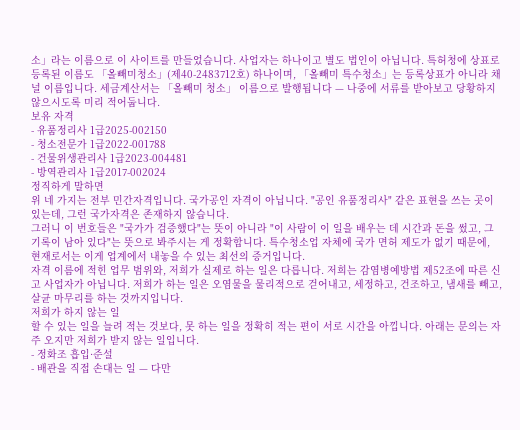소」라는 이름으로 이 사이트를 만들었습니다. 사업자는 하나이고 별도 법인이 아닙니다. 특허청에 상표로 등록된 이름도 「올빼미청소」(제40-2483712호) 하나이며, 「올빼미 특수청소」는 등록상표가 아니라 채널 이름입니다. 세금계산서는 「올빼미 청소」 이름으로 발행됩니다 — 나중에 서류를 받아보고 당황하지 않으시도록 미리 적어둡니다.
보유 자격
- 유품정리사 1급2025-002150
- 청소전문가 1급2022-001788
- 건물위생관리사 1급2023-004481
- 방역관리사 1급2017-002024
정직하게 말하면
위 네 가지는 전부 민간자격입니다. 국가공인 자격이 아닙니다. "공인 유품정리사" 같은 표현을 쓰는 곳이 있는데, 그런 국가자격은 존재하지 않습니다.
그러니 이 번호들은 "국가가 검증했다"는 뜻이 아니라 "이 사람이 이 일을 배우는 데 시간과 돈을 썼고, 그 기록이 남아 있다"는 뜻으로 봐주시는 게 정확합니다. 특수청소업 자체에 국가 면허 제도가 없기 때문에, 현재로서는 이게 업계에서 내놓을 수 있는 최선의 증거입니다.
자격 이름에 적힌 업무 범위와, 저희가 실제로 하는 일은 다릅니다. 저희는 감염병예방법 제52조에 따른 신고 사업자가 아닙니다. 저희가 하는 일은 오염물을 물리적으로 걷어내고, 세정하고, 건조하고, 냄새를 빼고, 살균 마무리를 하는 것까지입니다.
저희가 하지 않는 일
할 수 있는 일을 늘려 적는 것보다, 못 하는 일을 정확히 적는 편이 서로 시간을 아낍니다. 아래는 문의는 자주 오지만 저희가 받지 않는 일입니다.
- 정화조 흡입·준설
- 배관을 직접 손대는 일 — 다만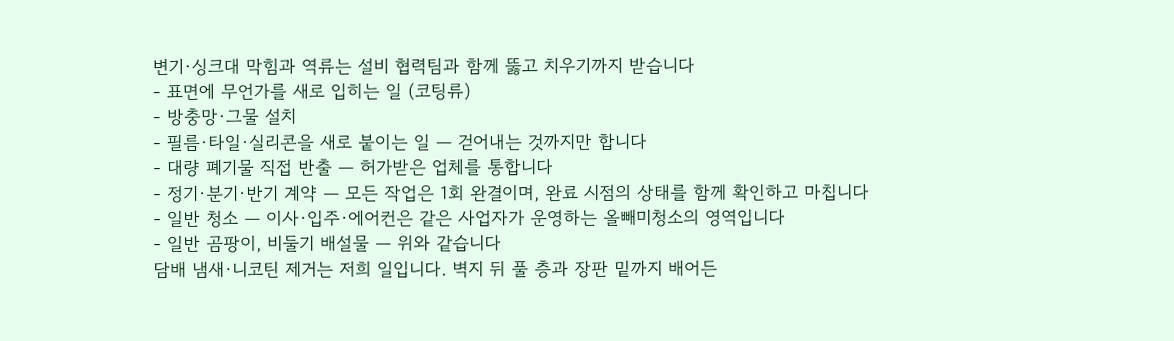변기·싱크대 막힘과 역류는 설비 협력팀과 함께 뚫고 치우기까지 받습니다
- 표면에 무언가를 새로 입히는 일 (코팅류)
- 방충망·그물 설치
- 필름·타일·실리콘을 새로 붙이는 일 — 걷어내는 것까지만 합니다
- 대량 폐기물 직접 반출 — 허가받은 업체를 통합니다
- 정기·분기·반기 계약 — 모든 작업은 1회 완결이며, 완료 시점의 상태를 함께 확인하고 마칩니다
- 일반 청소 — 이사·입주·에어컨은 같은 사업자가 운영하는 올빼미청소의 영역입니다
- 일반 곰팡이, 비둘기 배설물 — 위와 같습니다
담배 냄새·니코틴 제거는 저희 일입니다. 벽지 뒤 풀 층과 장판 밑까지 배어든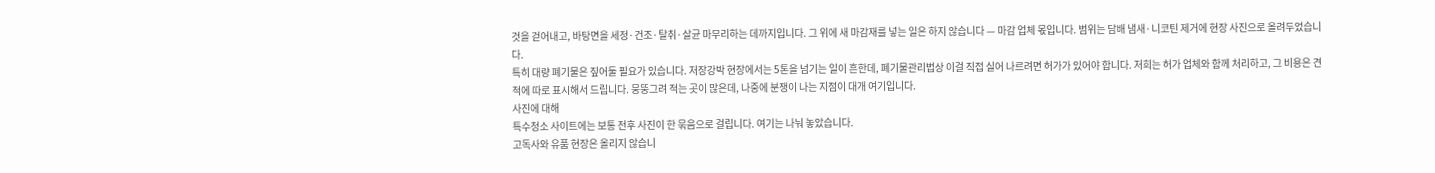것을 걷어내고, 바탕면을 세정·건조·탈취·살균 마무리하는 데까지입니다. 그 위에 새 마감재를 넣는 일은 하지 않습니다 — 마감 업체 몫입니다. 범위는 담배 냄새·니코틴 제거에 현장 사진으로 올려두었습니다.
특히 대량 폐기물은 짚어둘 필요가 있습니다. 저장강박 현장에서는 5톤을 넘기는 일이 흔한데, 폐기물관리법상 이걸 직접 실어 나르려면 허가가 있어야 합니다. 저희는 허가 업체와 함께 처리하고, 그 비용은 견적에 따로 표시해서 드립니다. 뭉뚱그려 적는 곳이 많은데, 나중에 분쟁이 나는 지점이 대개 여기입니다.
사진에 대해
특수청소 사이트에는 보통 전후 사진이 한 묶음으로 걸립니다. 여기는 나눠 놓았습니다.
고독사와 유품 현장은 올리지 않습니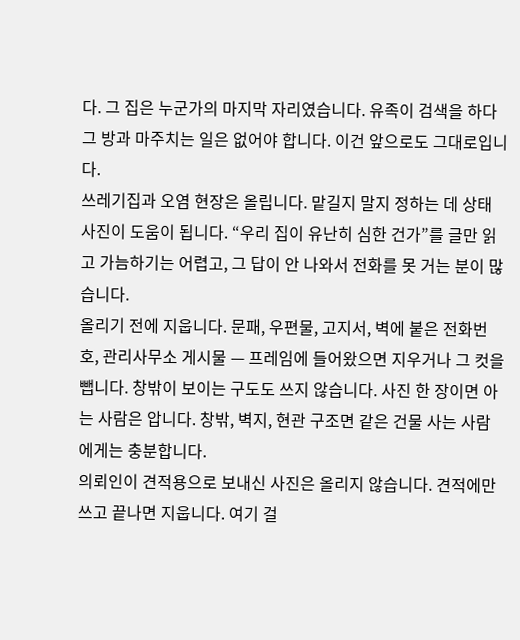다. 그 집은 누군가의 마지막 자리였습니다. 유족이 검색을 하다 그 방과 마주치는 일은 없어야 합니다. 이건 앞으로도 그대로입니다.
쓰레기집과 오염 현장은 올립니다. 맡길지 말지 정하는 데 상태 사진이 도움이 됩니다. “우리 집이 유난히 심한 건가”를 글만 읽고 가늠하기는 어렵고, 그 답이 안 나와서 전화를 못 거는 분이 많습니다.
올리기 전에 지웁니다. 문패, 우편물, 고지서, 벽에 붙은 전화번호, 관리사무소 게시물 — 프레임에 들어왔으면 지우거나 그 컷을 뺍니다. 창밖이 보이는 구도도 쓰지 않습니다. 사진 한 장이면 아는 사람은 압니다. 창밖, 벽지, 현관 구조면 같은 건물 사는 사람에게는 충분합니다.
의뢰인이 견적용으로 보내신 사진은 올리지 않습니다. 견적에만 쓰고 끝나면 지웁니다. 여기 걸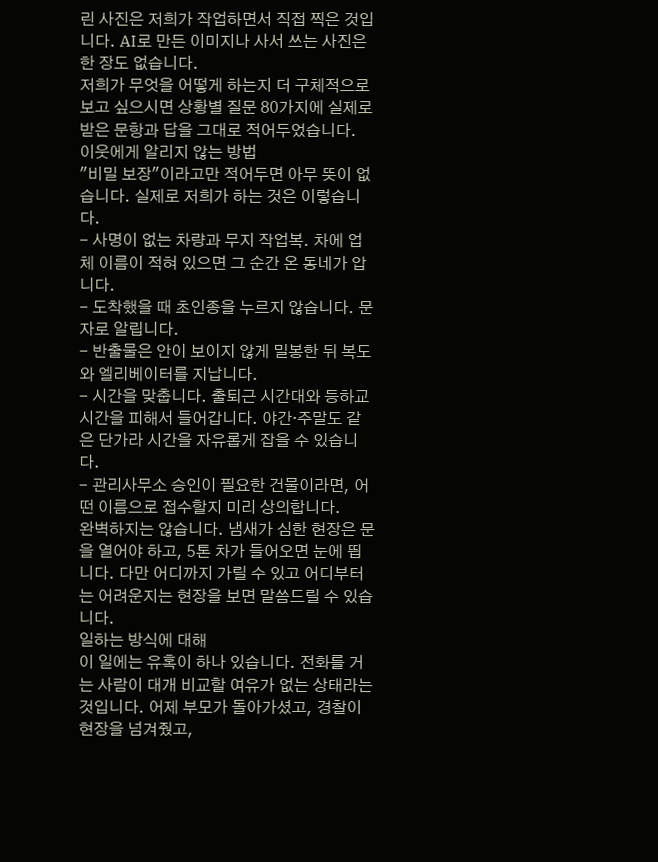린 사진은 저희가 작업하면서 직접 찍은 것입니다. AI로 만든 이미지나 사서 쓰는 사진은 한 장도 없습니다.
저희가 무엇을 어떻게 하는지 더 구체적으로 보고 싶으시면 상황별 질문 80가지에 실제로 받은 문항과 답을 그대로 적어두었습니다.
이웃에게 알리지 않는 방법
"비밀 보장"이라고만 적어두면 아무 뜻이 없습니다. 실제로 저희가 하는 것은 이렇습니다.
- 사명이 없는 차량과 무지 작업복. 차에 업체 이름이 적혀 있으면 그 순간 온 동네가 압니다.
- 도착했을 때 초인종을 누르지 않습니다. 문자로 알립니다.
- 반출물은 안이 보이지 않게 밀봉한 뒤 복도와 엘리베이터를 지납니다.
- 시간을 맞춥니다. 출퇴근 시간대와 등하교 시간을 피해서 들어갑니다. 야간·주말도 같은 단가라 시간을 자유롭게 잡을 수 있습니다.
- 관리사무소 승인이 필요한 건물이라면, 어떤 이름으로 접수할지 미리 상의합니다.
완벽하지는 않습니다. 냄새가 심한 현장은 문을 열어야 하고, 5톤 차가 들어오면 눈에 띕니다. 다만 어디까지 가릴 수 있고 어디부터는 어려운지는 현장을 보면 말씀드릴 수 있습니다.
일하는 방식에 대해
이 일에는 유혹이 하나 있습니다. 전화를 거는 사람이 대개 비교할 여유가 없는 상태라는 것입니다. 어제 부모가 돌아가셨고, 경찰이 현장을 넘겨줬고,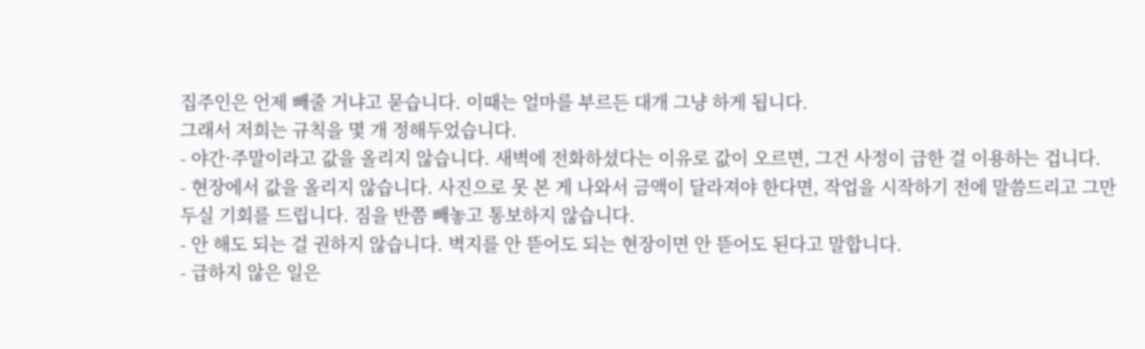집주인은 언제 빼줄 거냐고 묻습니다. 이때는 얼마를 부르든 대개 그냥 하게 됩니다.
그래서 저희는 규칙을 몇 개 정해두었습니다.
- 야간·주말이라고 값을 올리지 않습니다. 새벽에 전화하셨다는 이유로 값이 오르면, 그건 사정이 급한 걸 이용하는 겁니다.
- 현장에서 값을 올리지 않습니다. 사진으로 못 본 게 나와서 금액이 달라져야 한다면, 작업을 시작하기 전에 말씀드리고 그만두실 기회를 드립니다. 짐을 반쯤 빼놓고 통보하지 않습니다.
- 안 해도 되는 걸 권하지 않습니다. 벽지를 안 뜯어도 되는 현장이면 안 뜯어도 된다고 말합니다.
- 급하지 않은 일은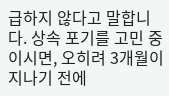급하지 않다고 말합니다. 상속 포기를 고민 중이시면, 오히려 3개월이 지나기 전에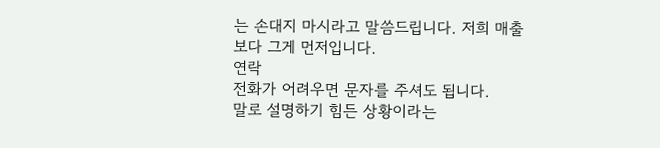는 손대지 마시라고 말씀드립니다. 저희 매출보다 그게 먼저입니다.
연락
전화가 어려우면 문자를 주셔도 됩니다.
말로 설명하기 힘든 상황이라는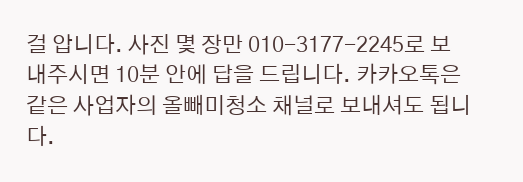걸 압니다. 사진 몇 장만 010-3177-2245로 보내주시면 10분 안에 답을 드립니다. 카카오톡은 같은 사업자의 올빼미청소 채널로 보내셔도 됩니다.